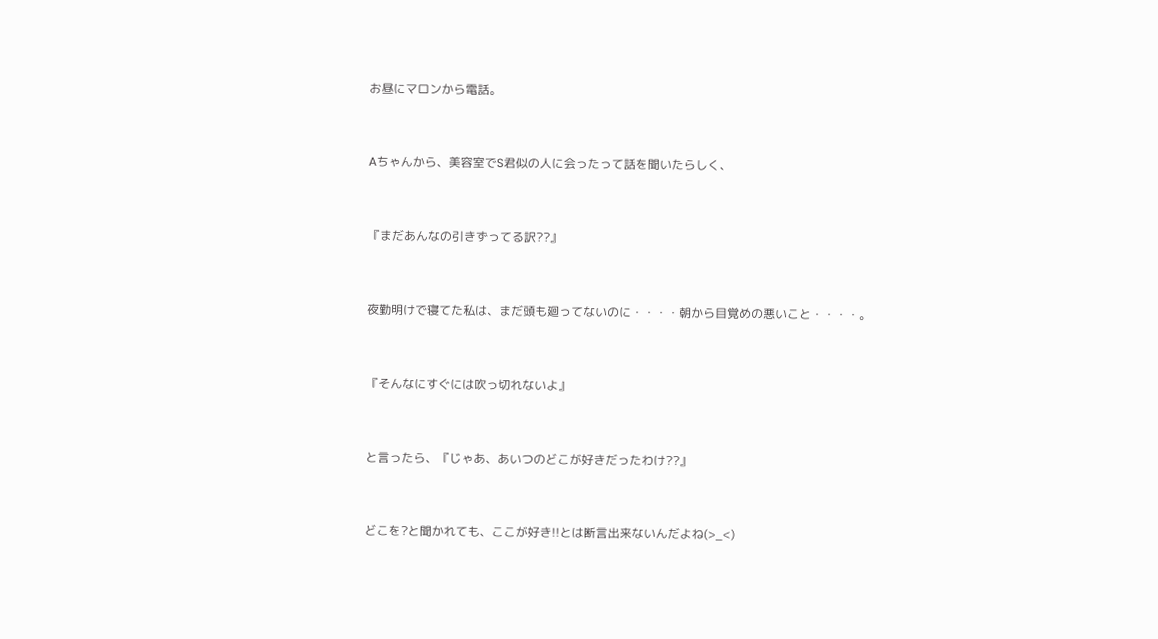お昼にマロンから電話。


Aちゃんから、美容室でS君似の人に会ったって話を聞いたらしく、


『まだあんなの引きずってる訳??』


夜勤明けで寝てた私は、まだ頭も廻ってないのに・・・・朝から目覚めの悪いこと・・・・。


『そんなにすぐには吹っ切れないよ』


と言ったら、『じゃあ、あいつのどこが好きだったわけ??』


どこを?と聞かれても、ここが好き!!とは断言出来ないんだよね(>_<)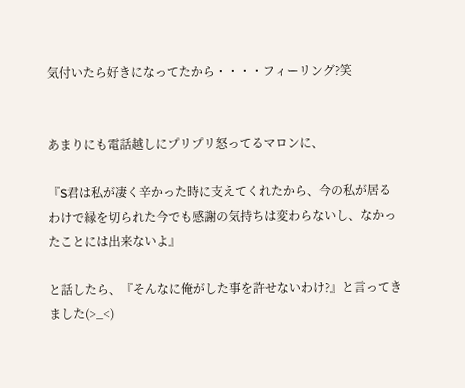気付いたら好きになってたから・・・・フィーリング?笑


あまりにも電話越しにプリプリ怒ってるマロンに、

『S君は私が凄く辛かった時に支えてくれたから、今の私が居るわけで縁を切られた今でも感謝の気持ちは変わらないし、なかったことには出来ないよ』

と話したら、『そんなに俺がした事を許せないわけ?』と言ってきました(>_<)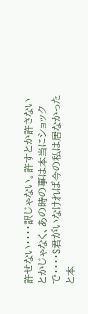許せない・・・・訳じゃない。許すとか許さないとかじゃなく、あの時の事は本当にショックで・・・・S君がいなければ今の私は居なかったと本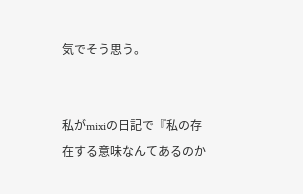気でそう思う。


私がmixiの日記で『私の存在する意味なんてあるのか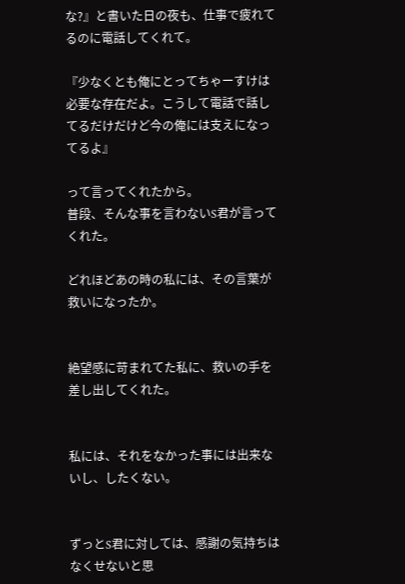な?』と書いた日の夜も、仕事で疲れてるのに電話してくれて。

『少なくとも俺にとってちゃーすけは必要な存在だよ。こうして電話で話してるだけだけど今の俺には支えになってるよ』

って言ってくれたから。
普段、そんな事を言わないS君が言ってくれた。

どれほどあの時の私には、その言葉が救いになったか。


絶望感に苛まれてた私に、救いの手を差し出してくれた。


私には、それをなかった事には出来ないし、したくない。


ずっとS君に対しては、感謝の気持ちはなくせないと思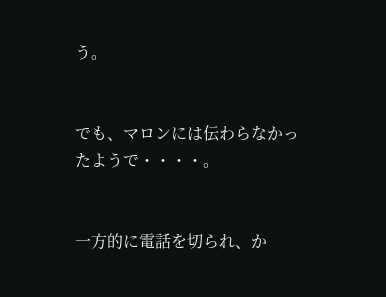う。


でも、マロンには伝わらなかったようで・・・・。


一方的に電話を切られ、か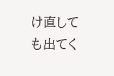け直しても出てく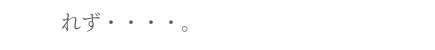れず・・・・。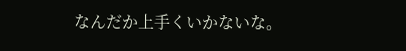なんだか上手くいかないな。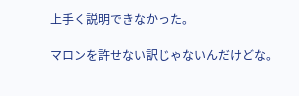上手く説明できなかった。

マロンを許せない訳じゃないんだけどな。